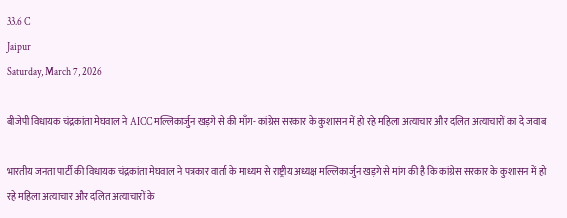33.6 C
Jaipur
Saturday, March 7, 2026

बीजेपी विधायक चंद्रकांता मेघवाल ने AICC मल्लिकार्जुन खड़गे से की माँग- कांग्रेस सरकार के कुशासन में हो रहे महिला अत्याचार और दलित अत्याचारों का दे जवाब

भारतीय जनता पार्टी की विधायक चंद्रकांता मेघवाल ने पत्रकार वार्ता के माध्यम से राष्ट्रीय अध्यक्ष मल्लिकार्जुन खड़गे से मांग की है कि कांग्रेस सरकार के कुशासन में हो रहे महिला अत्याचार और दलित अत्याचारों के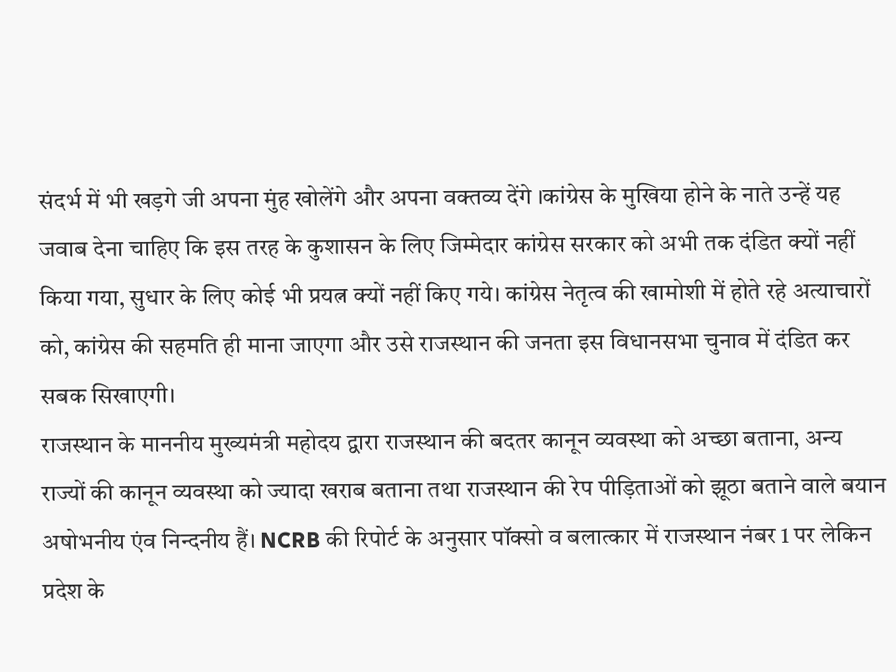संदर्भ में भी खड़गे जी अपना मुंह खोलेंगे और अपना वक्तव्य देंगे ।कांग्रेस के मुखिया होने के नाते उन्हें यह जवाब देना चाहिए कि इस तरह के कुशासन के लिए जिम्मेदार कांग्रेस सरकार को अभी तक दंडित क्यों नहीं किया गया, सुधार के लिए कोई भी प्रयत्न क्यों नहीं किए गये। कांग्रेस नेतृत्व की खामोशी में होते रहे अत्याचारों को, कांग्रेस की सहमति ही माना जाएगा और उसे राजस्थान की जनता इस विधानसभा चुनाव में दंडित कर सबक सिखाएगी।
राजस्थान के माननीय मुख्यमंत्री महोदय द्वारा राजस्थान की बदतर कानून व्यवस्था को अच्छा बताना, अन्य राज्यों की कानून व्यवस्था को ज्यादा खराब बताना तथा राजस्थान की रेप पीड़िताओं को झूठा बताने वाले बयान अषोभनीय एंव निन्दनीय हैं। NCRB की रिपोर्ट के अनुसार पॉक्सो व बलात्कार में राजस्थान नंबर 1 पर लेकिन प्रदेश के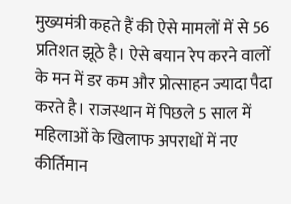मुख्यमंत्री कहते हैं की ऐसे मामलों में से 56 प्रतिशत झूठे है। ऐसे बयान रेप करने वालों के मन में डर कम और प्रोत्साहन ज्यादा पैदा करते है। राजस्थान में पिछले 5 साल में महिलाओं के खिलाफ अपराधों में नए कीर्तिमान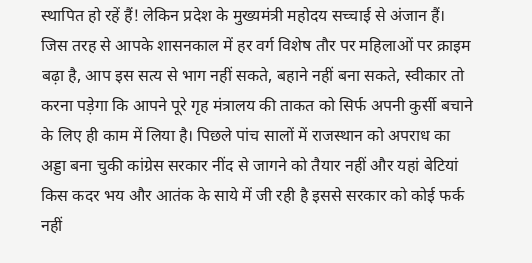स्थापित हो रहें हैं! लेकिन प्रदेश के मुख्यमंत्री महोदय सच्चाई से अंजान हैं। जिस तरह से आपके शासनकाल में हर वर्ग विशेष तौर पर महिलाओं पर क्राइम बढ़ा है, आप इस सत्य से भाग नहीं सकते, बहाने नहीं बना सकते, स्वीकार तो करना पड़ेगा कि आपने पूरे गृह मंत्रालय की ताकत को सिर्फ अपनी कुर्सी बचाने के लिए ही काम में लिया है। पिछले पांच सालों में राजस्थान को अपराध का अड्डा बना चुकी कांग्रेस सरकार नींद से जागने को तैयार नहीं और यहां बेटियां किस कदर भय और आतंक के साये में जी रही है इससे सरकार को कोई फर्क नहीं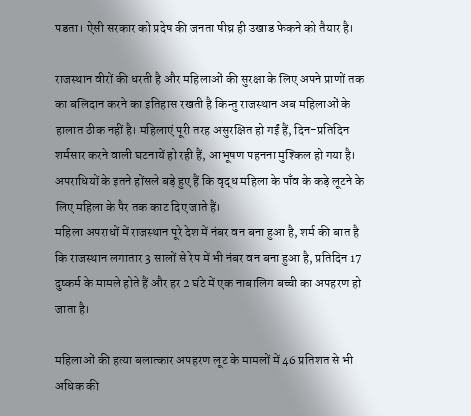पडता। ऐसी सरकार को प्रदेष की जनता षीघ्र ही उखाड फेकने को तैयार है।

राजस्थान वीरों की धरती है और महिलाओं की सुरक्षा के लिए अपने प्राणों तक का बलिदान करने का इतिहास रखती है किन्तु राजस्थान अब महिलाओं के हालात ठीक नहीं है। महिलाएं पूरी तरह असुरक्षित हो गईं हैं, दिन-प्रतिदिन शर्मसार करने वाली घटनायें हो रही हैं, आभूषण पहनना मुश्किल हो गया है। अपराधियों के इतने होंसले बड़े हुए हैं कि वृद्ध महिला के पाँव के कड़े लूटने के लिए महिला के पैर तक काट दिए जाते हैं।
महिला अपराधों में राजस्थान पूरे देश में नंबर वन बना हुआ है, शर्म की बात है कि राजस्थान लगातार 3 सालों से रेप में भी नंबर वन बना हुआ है, प्रतिदिन 17 दुष्कर्म के मामले होते हैं और हर 2 घंटे में एक नाबालिग बच्ची का अपहरण हो जाता है।

महिलाओं की हत्या बलात्कार अपहरण लूट के मामलों में 46 प्रतिशत से भी अधिक की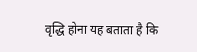वृद्धि होना यह बताता है कि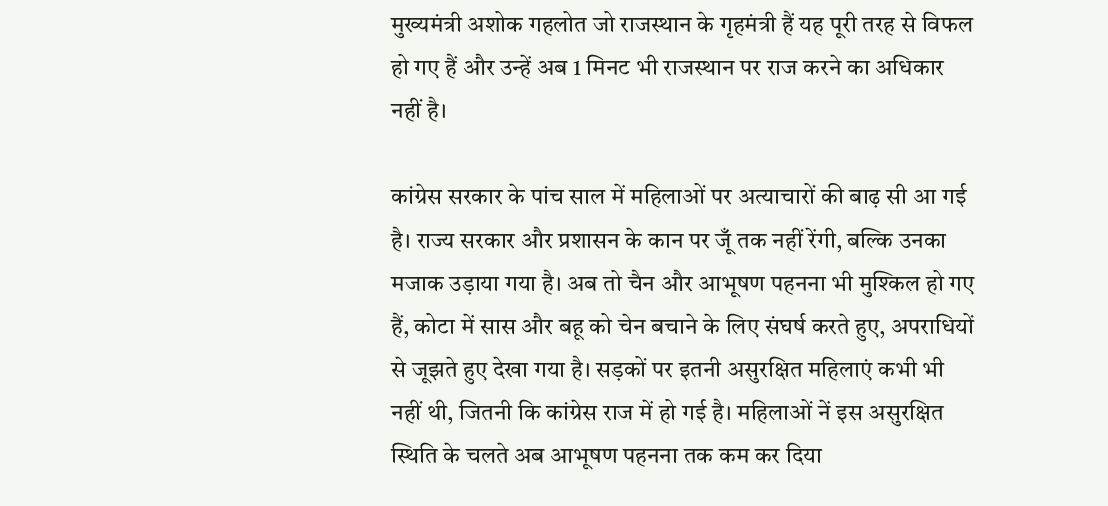मुख्यमंत्री अशोक गहलोत जो राजस्थान के गृहमंत्री हैं यह पूरी तरह से विफल हो गए हैं और उन्हें अब 1 मिनट भी राजस्थान पर राज करने का अधिकार नहीं है।

कांग्रेस सरकार के पांच साल में महिलाओं पर अत्याचारों की बाढ़ सी आ गई है। राज्य सरकार और प्रशासन के कान पर जूँ तक नहीं रेंगी, बल्कि उनका मजाक उड़ाया गया है। अब तो चैन और आभूषण पहनना भी मुश्किल हो गए हैं, कोटा में सास और बहू को चेन बचाने के लिए संघर्ष करते हुए, अपराधियों से जूझते हुए देखा गया है। सड़कों पर इतनी असुरक्षित महिलाएं कभी भी नहीं थी, जितनी कि कांग्रेस राज में हो गई है। महिलाओं नें इस असुरक्षित स्थिति के चलते अब आभूषण पहनना तक कम कर दिया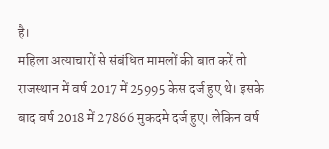है।
महिला अत्याचारों से संबंधित मामलों की बात करें तो राजस्थान में वर्ष 2017 में 25995 केस दर्ज हुए थे। इसके बाद वर्ष 2018 में 27866 मुकदमे दर्ज हुए। लेकिन वर्ष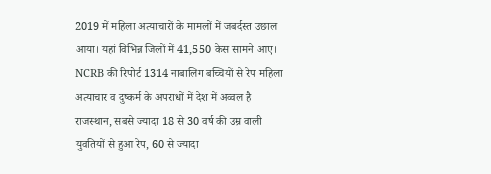2019 में महिला अत्याचारों के मामलों में जबर्दस्त उछाल आया। यहां विभिन्न जिलों में 41,550 केस सामने आए।
NCRB की रिपोर्ट 1314 नाबालिग बच्चियों से रेप महिला अत्याचार व दुष्कर्म के अपराधों में देश में अव्वल है राजस्थान, सबसे ज्यादा 18 से 30 वर्ष की उम्र वाली युवतियों से हुआ रेप, 60 से ज्यादा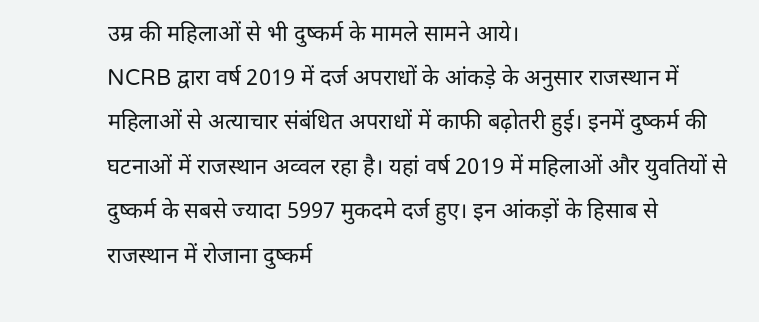उम्र की महिलाओं से भी दुष्कर्म के मामले सामने आये।
NCRB द्वारा वर्ष 2019 में दर्ज अपराधों के आंकड़े के अनुसार राजस्थान में महिलाओं से अत्याचार संबंधित अपराधों में काफी बढ़ोतरी हुई। इनमें दुष्कर्म की घटनाओं में राजस्थान अव्वल रहा है। यहां वर्ष 2019 में महिलाओं और युवतियों से दुष्कर्म के सबसे ज्यादा 5997 मुकदमे दर्ज हुए। इन आंकड़ों के हिसाब से राजस्थान में रोजाना दुष्कर्म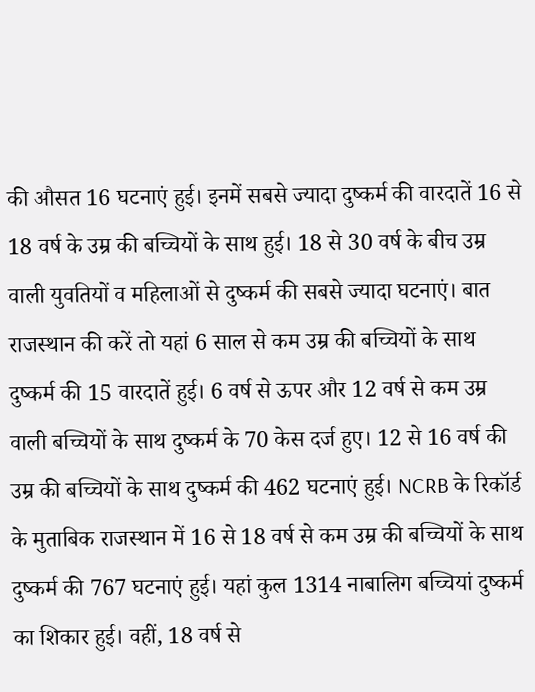की औसत 16 घटनाएं हुई। इनमें सबसे ज्यादा दुष्कर्म की वारदातें 16 से 18 वर्ष के उम्र की बच्चियों के साथ हुई। 18 से 30 वर्ष के बीच उम्र वाली युवतियों व महिलाओं से दुष्कर्म की सबसे ज्यादा घटनाएं। बात राजस्थान की करें तो यहां 6 साल से कम उम्र की बच्चियों के साथ दुष्कर्म की 15 वारदातें हुई। 6 वर्ष से ऊपर और 12 वर्ष से कम उम्र वाली बच्चियों के साथ दुष्कर्म के 70 केस दर्ज हुए। 12 से 16 वर्ष की उम्र की बच्चियों के साथ दुष्कर्म की 462 घटनाएं हुई। NCRB के रिकॉर्ड के मुताबिक राजस्थान में 16 से 18 वर्ष से कम उम्र की बच्चियों के साथ दुष्कर्म की 767 घटनाएं हुई। यहां कुल 1314 नाबालिग बच्चियां दुष्कर्म का शिकार हुई। वहीं, 18 वर्ष से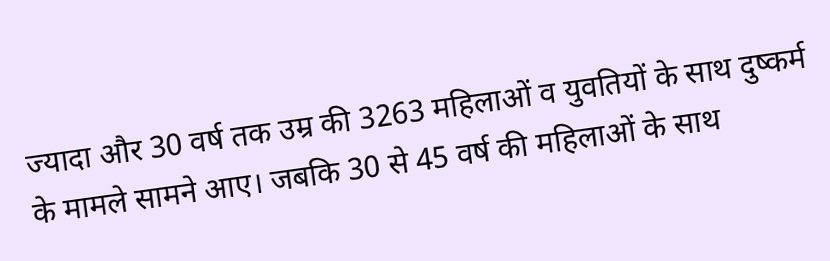ज्यादा और 30 वर्ष तक उम्र की 3263 महिलाओं व युवतियों के साथ दुष्कर्म के मामले सामने आए। जबकि 30 से 45 वर्ष की महिलाओं के साथ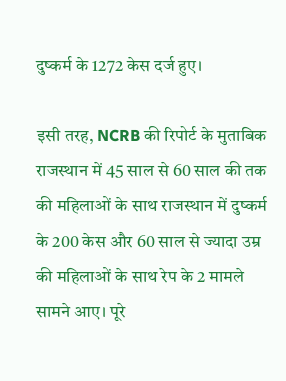दुष्कर्म के 1272 केस दर्ज हुए।

इसी तरह, NCRB की रिपोर्ट के मुताबिक राजस्थान में 45 साल से 60 साल की तक की महिलाओं के साथ राजस्थान में दुष्कर्म के 200 केस और 60 साल से ज्यादा उम्र की महिलाओं के साथ रेप के 2 मामले सामने आए। पूरे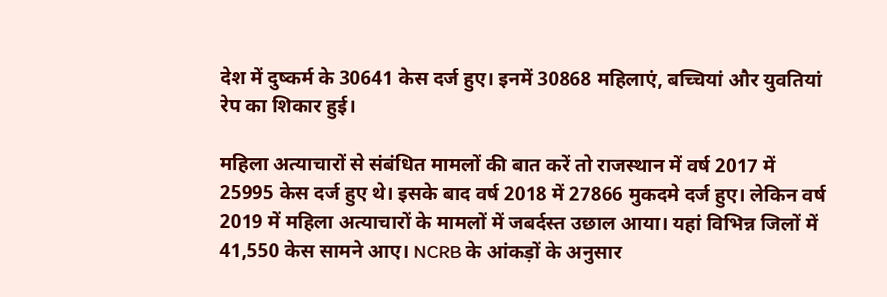देश में दुष्कर्म के 30641 केस दर्ज हुए। इनमें 30868 महिलाएं, बच्चियां और युवतियां रेप का शिकार हुई।

महिला अत्याचारों से संबंधित मामलों की बात करें तो राजस्थान में वर्ष 2017 में 25995 केस दर्ज हुए थे। इसके बाद वर्ष 2018 में 27866 मुकदमे दर्ज हुए। लेकिन वर्ष 2019 में महिला अत्याचारों के मामलों में जबर्दस्त उछाल आया। यहां विभिन्न जिलों में 41,550 केस सामने आए। NCRB के आंकड़ों के अनुसार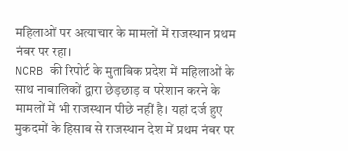महिलाओं पर अत्याचार के मामलों में राजस्थान प्रथम नंबर पर रहा।
NCRB की रिपोर्ट के मुताबिक प्रदेश में महिलाओं के साथ नाबालिकों द्वारा छेड़छाड़ व परेशान करने के मामलों में भी राजस्थान पीछे नहीं है। यहां दर्ज हुए मुकदमों के हिसाब से राजस्थान देश में प्रथम नंबर पर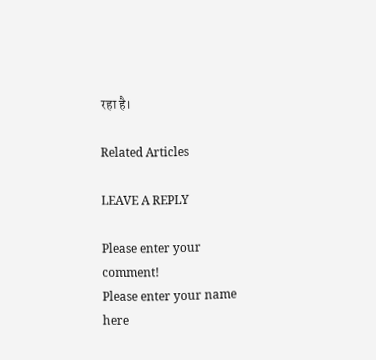रहा है।

Related Articles

LEAVE A REPLY

Please enter your comment!
Please enter your name here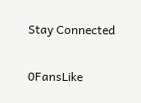Stay Connected

0FansLike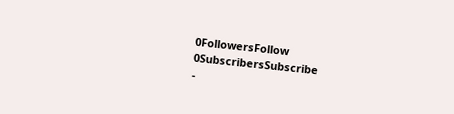0FollowersFollow
0SubscribersSubscribe
-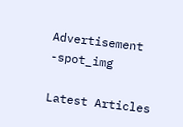Advertisement -spot_img

Latest Articles